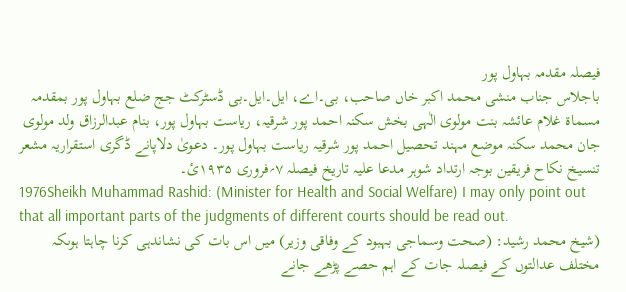فیصلہ مقدمہ بہاول پور
باجلاس جناب منشی محمد اکبر خاں صاحب، بی۔اے، ایل۔ایل۔بی ڈسٹرکٹ جج ضلع بہاول پور بمقدمہ مسماۃ غلام عائشہ بنت مولوی الٰہی بخش سکنہ احمد پور شرقیہ، ریاست بہاول پور، بنام عبدالرزاق ولد مولوی جان محمد سکنہ موضع مہند تحصیل احمد پور شرقیہ ریاست بہاول پور۔ دعویٰ دلاپانے ڈگری استقراریہ مشعر تنسیخ نکاح فریقین بوجہ ارتداد شوہر مدعا علیہ تاریخ فیصلہ ۷؍فروری ۱۹۳۵ئ۔
1976Sheikh Muhammad Rashid: (Minister for Health and Social Welfare) I may only point out that all important parts of the judgments of different courts should be read out.
(شیخ محمد رشید: (صحت وسماجی بہبود کے وفاقی وزیر) میں اس بات کی نشاندہی کرنا چاہتا ہوںکہ مختلف عدالتوں کے فیصلہ جات کے اہم حصے پڑھے جانے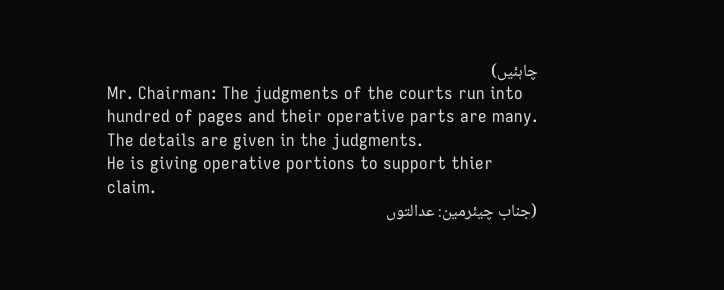چاہئیں)
Mr. Chairman: The judgments of the courts run into hundred of pages and their operative parts are many. The details are given in the judgments.
He is giving operative portions to support thier claim.
(جناب چیئرمین: عدالتوں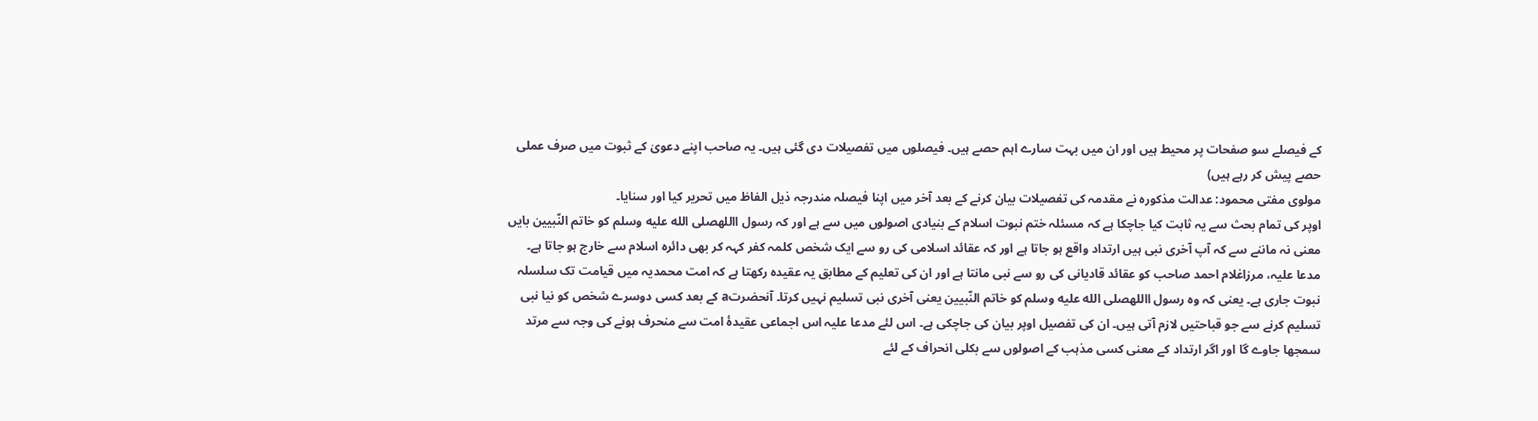کے فیصلے سو صفحات پر محیط ہیں اور ان میں بہت سارے اہم حصے ہیں۔ فیصلوں میں تفصیلات دی گئی ہیں۔ یہ صاحب اپنے دعویٰ کے ثبوت میں صرف عملی حصے پیش کر رہے ہیں)
مولوی مفتی محمود: عدالت مذکورہ نے مقدمہ کی تفصیلات بیان کرنے کے بعد آخر میں اپنا فیصلہ مندرجہ ذیل الفاظ میں تحریر کیا اور سنایا۔
اوپر کی تمام بحث سے یہ ثابت کیا جاچکا ہے کہ مسئلہ ختم نبوت اسلام کے بنیادی اصولوں میں سے ہے اور کہ رسول االلهصلى الله عليه وسلم کو خاتم النّبیین بایں معنی نہ ماننے سے کہ آپ آخری نبی ہیں ارتداد واقع ہو جاتا ہے اور کہ عقائد اسلامی کی رو سے ایک شخص کلمہ کفر کہہ کر بھی دائرہ اسلام سے خارج ہو جاتا ہے۔
مدعا علیہ، مرزاغلام احمد صاحب کو عقائد قادیانی کی رو سے نبی مانتا ہے اور ان کی تعلیم کے مطابق یہ عقیدہ رکھتا ہے کہ امت محمدیہ میں قیامت تک سلسلہ نبوت جاری ہے۔ یعنی کہ وہ رسول االلهصلى الله عليه وسلم کو خاتم النّبیین یعنی آخری نبی تسلیم نہیں کرتا۔ آنحضرتa کے بعد کسی دوسرے شخص کو نیا نبی تسلیم کرنے سے جو قباحتیں لازم آتی ہیں۔ ان کی تفصیل اوپر بیان کی جاچکی ہے۔ اس لئے مدعا علیہ اس اجماعی عقیدۂ امت سے منحرف ہونے کی وجہ سے مرتد سمجھا جاوے گا اور اگر ارتداد کے معنی کسی مذہب کے اصولوں سے بکلی انحراف کے لئے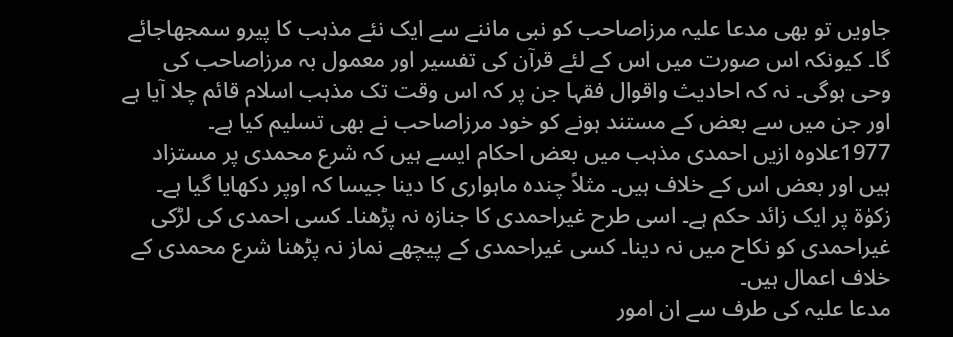جاویں تو بھی مدعا علیہ مرزاصاحب کو نبی ماننے سے ایک نئے مذہب کا پیرو سمجھاجائے گا۔ کیونکہ اس صورت میں اس کے لئے قرآن کی تفسیر اور معمول بہ مرزاصاحب کی وحی ہوگی۔ نہ کہ احادیث واقوال فقہا جن پر کہ اس وقت تک مذہب اسلام قائم چلا آیا ہے اور جن میں سے بعض کے مستند ہونے کو خود مرزاصاحب نے بھی تسلیم کیا ہے۔
1977علاوہ ازیں احمدی مذہب میں بعض احکام ایسے ہیں کہ شرع محمدی پر مستزاد ہیں اور بعض اس کے خلاف ہیں۔ مثلاً چندہ ماہواری کا دینا جیسا کہ اوپر دکھایا گیا ہے۔ زکوٰۃ پر ایک زائد حکم ہے۔ اسی طرح غیراحمدی کا جنازہ نہ پڑھنا۔ کسی احمدی کی لڑکی غیراحمدی کو نکاح میں نہ دینا۔ کسی غیراحمدی کے پیچھے نماز نہ پڑھنا شرع محمدی کے خلاف اعمال ہیں۔
مدعا علیہ کی طرف سے ان امور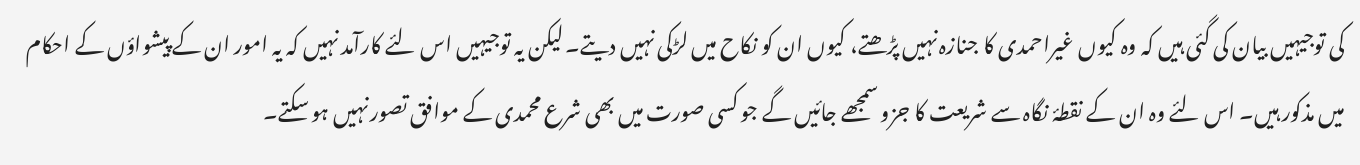کی توجیہیں بیان کی گئی ہیں کہ وہ کیوں غیراحمدی کا جنازہ نہیں پڑھتے، کیوں ان کو نکاح میں لڑکی نہیں دیتے۔ لیکن یہ توجیہیں اس لئے کارآمد نہیں کہ یہ امور ان کے پیشواؤں کے احکام میں مذکور ہیں۔ اس لئے وہ ان کے نقطۂ نگاہ سے شریعت کا جزو سمجھے جائیں گے جو کسی صورت میں بھی شرع محمدی کے موافق تصور نہیں ہو سکتے۔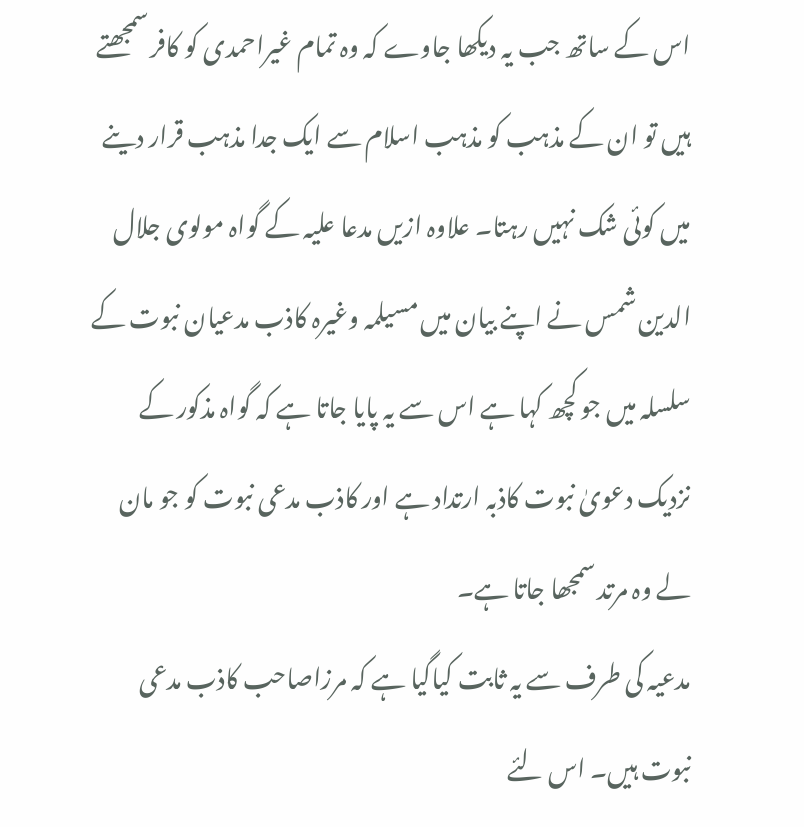اس کے ساتھ جب یہ دیکھا جاوے کہ وہ تمام غیراحمدی کو کافر سمجھتے ہیں تو ان کے مذہب کو مذہب اسلام سے ایک جدا مذہب قرار دینے میں کوئی شک نہیں رہتا۔ علاوہ ازیں مدعا علیہ کے گواہ مولوی جلال الدین شمس نے اپنے بیان میں مسیلمہ وغیرہ کاذب مدعیان نبوت کے سلسلہ میں جو کچھ کہا ہے اس سے یہ پایا جاتا ہے کہ گواہ مذکور کے نزدیک دعویٰ نبوت کاذبہ ارتداد ہے اور کاذب مدعی نبوت کو جو مان لے وہ مرتد سمجھا جاتا ہے۔
مدعیہ کی طرف سے یہ ثابت کیاگیا ہے کہ مرزاصاحب کاذب مدعی نبوت ہیں۔ اس لئے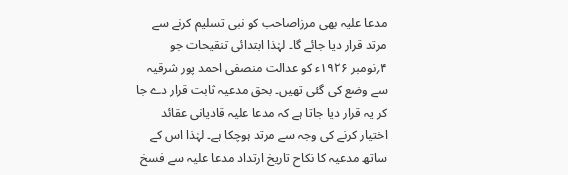مدعا علیہ بھی مرزاصاحب کو نبی تسلیم کرنے سے مرتد قرار دیا جائے گا۔ لہٰذا ابتدائی تنقیحات جو ۴؍نومبر ۱۹۲۶ء کو عدالت منصفی احمد پور شرقیہ سے وضع کی گئی تھیں۔ بحق مدعیہ ثابت قرار دے جا کر یہ قرار دیا جاتا ہے کہ مدعا علیہ قادیانی عقائد اختیار کرنے کی وجہ سے مرتد ہوچکا ہے۔ لہٰذا اس کے ساتھ مدعیہ کا نکاح تاریخ ارتداد مدعا علیہ سے فسخ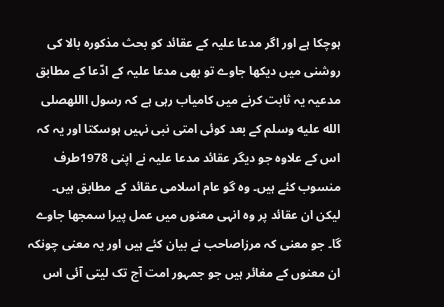ہوچکا ہے اور اگر مدعا علیہ کے عقائد کو بحث مذکورہ بالا کی روشنی میں دیکھا جاوے تو بھی مدعا علیہ کے ادّعا کے مطابق مدعیہ یہ ثابت کرنے میں کامیاب رہی ہے کہ رسول االلهصلى الله عليه وسلم کے بعد کوئی امتی نبی نہیں ہوسکتا اور یہ کہ اس کے علاوہ جو دیگر عقائد مدعا علیہ نے اپنی 1978طرف منسوب کئے ہیں۔ وہ گو عام اسلامی عقائد کے مطابق ہیں۔ لیکن ان عقائد پر وہ انہی معنوں میں عمل پیرا سمجھا جاوے گا۔ جو معنی کہ مرزاصاحب نے بیان کئے ہیں اور یہ معنی چونکہ ان معنوں کے مغائر ہیں جو جمہور امت آج تک لیتی آئی اس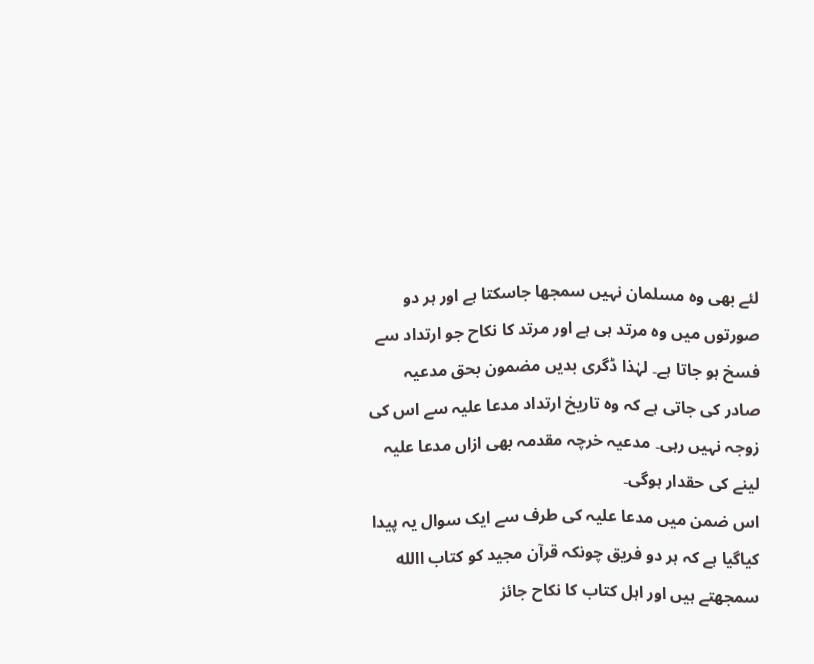لئے بھی وہ مسلمان نہیں سمجھا جاسکتا ہے اور ہر دو صورتوں میں وہ مرتد ہی ہے اور مرتد کا نکاح جو ارتداد سے فسخ ہو جاتا ہے۔ لہٰذا ڈگری بدیں مضمون بحق مدعیہ صادر کی جاتی ہے کہ وہ تاریخ ارتداد مدعا علیہ سے اس کی زوجہ نہیں رہی۔ مدعیہ خرچہ مقدمہ بھی ازاں مدعا علیہ لینے کی حقدار ہوگی۔
اس ضمن میں مدعا علیہ کی طرف سے ایک سوال یہ پیدا کیاگیا ہے کہ ہر دو فریق چونکہ قرآن مجید کو کتاب االله سمجھتے ہیں اور اہل کتاب کا نکاح جائز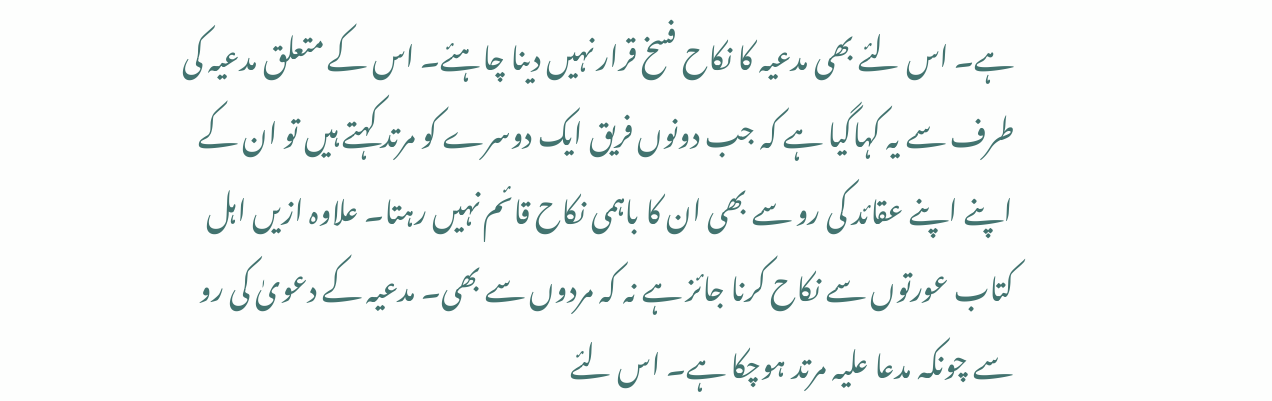ہے۔ اس لئے بھی مدعیہ کا نکاح فسخ قرار نہیں دینا چاہئے۔ اس کے متعلق مدعیہ کی طرف سے یہ کہاگیا ہے کہ جب دونوں فریق ایک دوسرے کو مرتد کہتے ہیں تو ان کے اپنے اپنے عقائد کی رو سے بھی ان کا باہمی نکاح قائم نہیں رہتا۔ علاوہ ازیں اہل کتاب عورتوں سے نکاح کرنا جائز ہے نہ کہ مردوں سے بھی۔ مدعیہ کے دعویٰ کی رو سے چونکہ مدعا علیہ مرتد ہوچکا ہے۔ اس لئے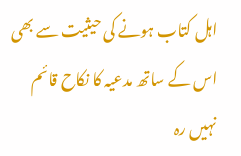اہل کتاب ہونے کی حیثیت سے بھی اس کے ساتھ مدعیہ کا نکاح قائم نہیں رہ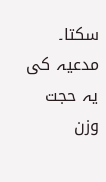سکتا۔ مدعیہ کی یہ حجت وزن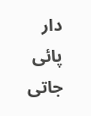دار پائی جاتی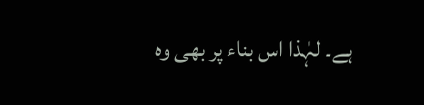ہے۔ لہٰذا اس بناء پر بھی وہ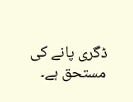ڈگری پانے کی مستحق ہے۔